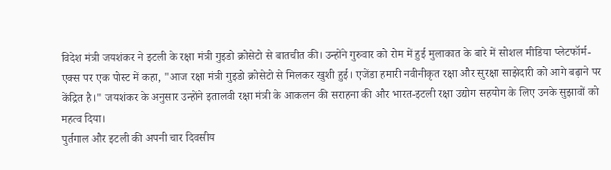विदेश मंत्री जयशंकर ने इटली के रक्षा मंत्री गुइडो क्रोसेटो से बातचीत की। उन्होंने गुरुवार को रोम में हुई मुलाकात के बारे में सोशल मीडिया प्लेटफॉर्म- एक्स पर एक पोस्ट में कहा, "आज रक्षा मंत्री गुइडो क्रोसेटो से मिलकर खुशी हुई। एजेंडा हमारी नवीनीकृत रक्षा और सुरक्षा साझेदारी को आगे बढ़ाने पर केंद्रित है।" जयशंकर के अनुसार उन्होंने इतालवी रक्षा मंत्री के आकलन की सराहना की और भारत-इटली रक्षा उद्योग सहयोग के लिए उनके सुझावों को महत्व दिया।
पुर्तगाल और इटली की अपनी चार दिवसीय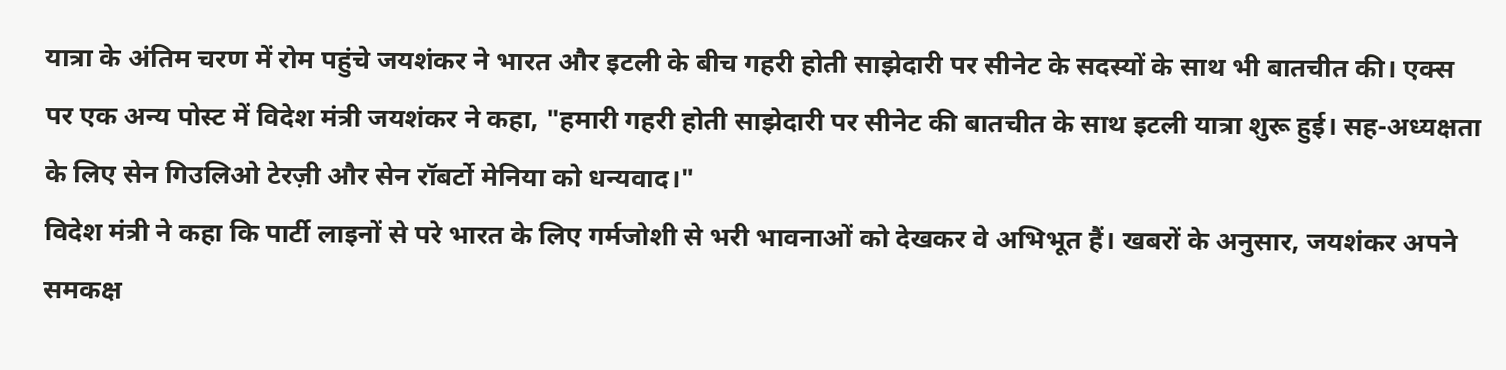यात्रा के अंतिम चरण में रोम पहुंचे जयशंकर ने भारत और इटली के बीच गहरी होती साझेदारी पर सीनेट के सदस्यों के साथ भी बातचीत की। एक्स पर एक अन्य पोस्ट में विदेश मंत्री जयशंकर ने कहा, "हमारी गहरी होती साझेदारी पर सीनेट की बातचीत के साथ इटली यात्रा शुरू हुई। सह-अध्यक्षता के लिए सेन गिउलिओ टेरज़ी और सेन रॉबर्टो मेनिया को धन्यवाद।"
विदेश मंत्री ने कहा कि पार्टी लाइनों से परे भारत के लिए गर्मजोशी से भरी भावनाओं को देखकर वे अभिभूत हैं। खबरों के अनुसार, जयशंकर अपने समकक्ष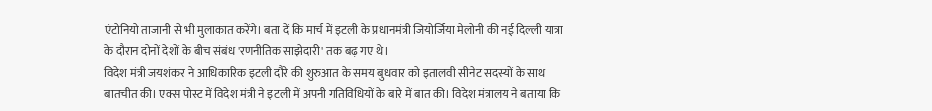एंटोनियो ताजानी से भी मुलाकात करेंगे। बता दें कि मार्च में इटली के प्रधानमंत्री जियोर्जिया मेलोनी की नई दिल्ली यात्रा के दौरान दोनों देशों के बीच संबंध 'रणनीतिक साझेदारी' तक बढ़ गए थे।
विदेश मंत्री जयशंकर ने आधिकारिक इटली दौरे की शुरुआत के समय बुधवार को इतालवी सीनेट सदस्यों के साथ बातचीत की। एक्स पोस्ट में विदेश मंत्री ने इटली में अपनी गतिविधियों के बारे में बात की। विदेश मंत्रालय ने बताया कि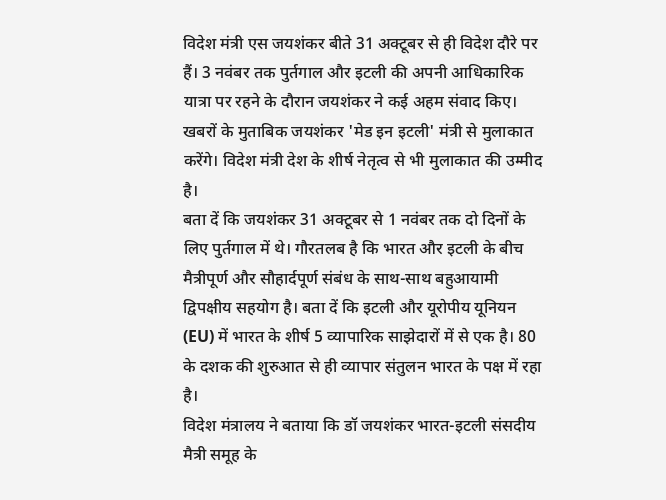विदेश मंत्री एस जयशंकर बीते 31 अक्टूबर से ही विदेश दौरे पर हैं। 3 नवंबर तक पुर्तगाल और इटली की अपनी आधिकारिक यात्रा पर रहने के दौरान जयशंकर ने कई अहम संवाद किए। खबरों के मुताबिक जयशंकर 'मेड इन इटली' मंत्री से मुलाकात करेंगे। विदेश मंत्री देश के शीर्ष नेतृत्व से भी मुलाकात की उम्मीद है।
बता दें कि जयशंकर 31 अक्टूबर से 1 नवंबर तक दो दिनों के लिए पुर्तगाल में थे। गौरतलब है कि भारत और इटली के बीच मैत्रीपूर्ण और सौहार्दपूर्ण संबंध के साथ-साथ बहुआयामी द्विपक्षीय सहयोग है। बता दें कि इटली और यूरोपीय यूनियन (EU) में भारत के शीर्ष 5 व्यापारिक साझेदारों में से एक है। 80 के दशक की शुरुआत से ही व्यापार संतुलन भारत के पक्ष में रहा है।
विदेश मंत्रालय ने बताया कि डॉ जयशंकर भारत-इटली संसदीय मैत्री समूह के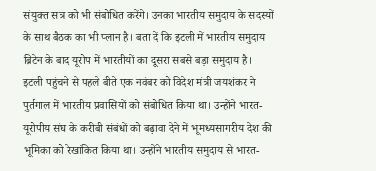संयुक्त सत्र को भी संबोधित करेंगे। उनका भारतीय समुदाय के सदस्यों के साथ बैठक का भी प्लान है। बता दें कि इटली में भारतीय समुदाय ब्रिटेन के बाद यूरोप में भारतीयों का दूसरा सबसे बड़ा समुदाय है।
इटली पहुंचने से पहले बीते एक नवंबर को विदेश मंत्री जयशंकर ने पुर्तगाल में भारतीय प्रवासियों को संबोधित किया था। उन्होंने भारत-यूरोपीय संघ के करीबी संबंधों को बढ़ावा देने में भूमध्यसागरीय देश की भूमिका को रेखांकित किया था। उन्होंने भारतीय समुदाय से भारत-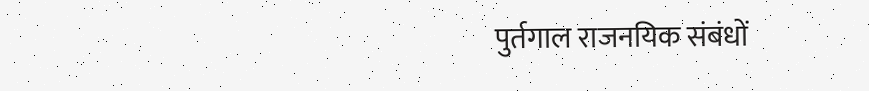पुर्तगाल राजनयिक संबंधों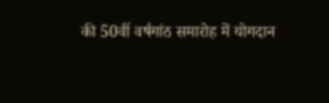की 50वीं वर्षगांठ समारोह में योगदान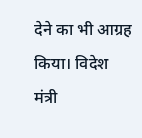देने का भी आग्रह किया। विदेश मंत्री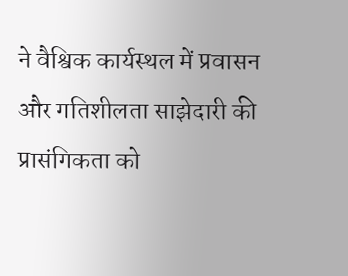ने वैश्विक कार्यस्थल में प्रवासन और गतिशीलता साझेदारी की प्रासंगिकता को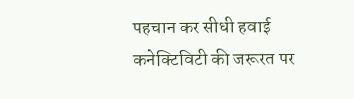पहचान कर सीधी हवाई कनेक्टिविटी की जरूरत पर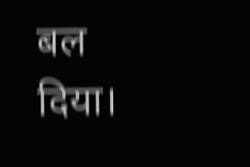बल दिया।